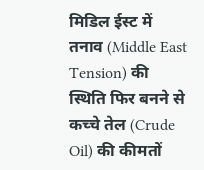मिडिल ईस्ट में तनाव (Middle East Tension) की स्थिति फिर बनने से कच्चे तेल (Crude Oil) की कीमतों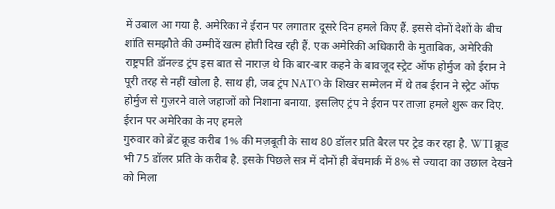में उबाल आ गया है. अमेरिका ने ईरान पर लगातार दूसरे दिन हमले किए हैं. इससे दोनों देशों के बीच शांति समझौते की उम्मीदें खत्म होती दिख रही हैं. एक अमेरिकी अधिकारी के मुताबिक, अमेरिकी राष्ट्रपति डॉनल्ड ट्रंप इस बात से नाराज़ थे कि बार-बार कहने के बावजूद स्ट्रेट ऑफ होर्मुज को ईरान ने पूरी तरह से नहीं खोला है. साथ ही, जब ट्रंप NATO के शिखर सम्मेलन में थे तब ईरान ने स्ट्रेट ऑफ होर्मुज से गुज़रने वाले जहाजों को निशाना बनाया. इसलिए ट्रंप ने ईरान पर ताज़ा हमले शुरू कर दिए.
ईरान पर अमेरिका के नए हमले
गुरुवार को ब्रेंट क्रूड करीब 1% की मज़बूती के साथ 80 डॉलर प्रति बैरल पर ट्रेड कर रहा है. WTI क्रूड भी 75 डॉलर प्रति के करीब है. इसके पिछले सत्र में दोनों ही बेंचमार्क में 8% से ज्यादा का उछाल देखने को मिला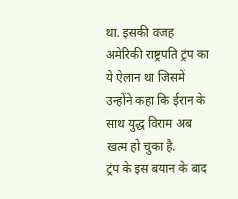था. इसकी वजह अमेरिकी राष्ट्रपति ट्रंप का ये ऐलान था जिसमें उन्होंने कहा कि ईरान के साथ युद्ध विराम अब खत्म हो चुका है.
ट्रंप के इस बयान के बाद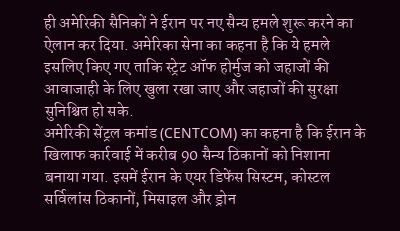ही अमेरिकी सैनिकों ने ईरान पर नए सैन्य हमले शुरू करने का ऐलान कर दिया. अमेरिका सेना का कहना है कि ये हमले इसलिए किए गए ताकि स्ट्रेट ऑफ होर्मुज को जहाजों की आवाजाही के लिए खुला रखा जाए और जहाजों की सुरक्षा सुनिश्चित हो सके.
अमेरिकी सेंट्रल कमांड (CENTCOM) का कहना है कि ईरान के खिलाफ कार्रवाई में करीब 90 सैन्य ठिकानों को निशाना बनाया गया. इसमें ईरान के एयर डिफेंस सिस्टम, कोस्टल सर्विलांस ठिकानों, मिसाइल और ड्रोन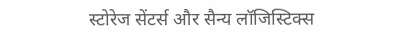स्टोरेज सेंटर्स और सैन्य लॉजिस्टिक्स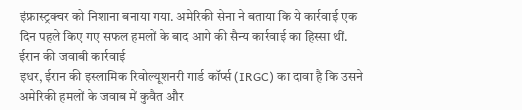इंफ्रास्ट्रक्चर को निशाना बनाया गया. अमेरिकी सेना ने बताया कि ये कार्रवाई एक दिन पहले किए गए सफल हमलों के बाद आगे की सैन्य कार्रवाई का हिस्सा थीं.
ईरान की जवाबी कार्रवाई
इधर, ईरान की इस्लामिक रिवोल्यूशनरी गार्ड कॉर्प्स (IRGC) का दावा है कि उसने अमेरिकी हमलों के जवाब में कुवैत और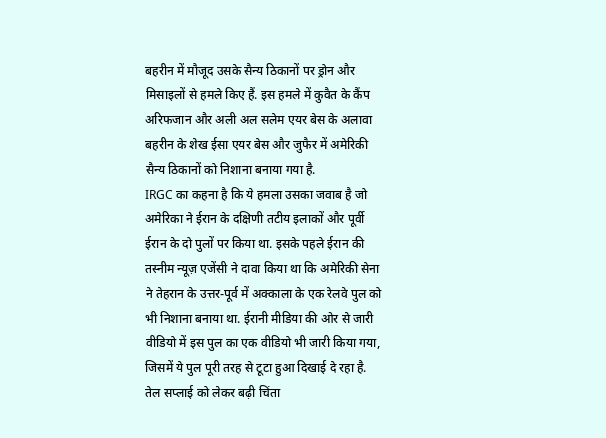बहरीन में मौजूद उसके सैन्य ठिकानों पर ड्रोन और मिसाइलों से हमले किए हैं. इस हमले में कुवैत के कैंप अरिफजान और अली अल सलेम एयर बेस के अलावा बहरीन के शेख ईसा एयर बेस और जुफैर में अमेरिकी सैन्य ठिकानों को निशाना बनाया गया है.
IRGC का कहना है कि ये हमला उसका जवाब है जो अमेरिका ने ईरान के दक्षिणी तटीय इलाकों और पूर्वी ईरान के दो पुलों पर किया था. इसके पहले ईरान की तस्नीम न्यूज़ एजेंसी ने दावा किया था कि अमेरिकी सेना ने तेहरान के उत्तर-पूर्व में अक्काला के एक रेलवे पुल को भी निशाना बनाया था. ईरानी मीडिया की ओर से जारी वीडियो में इस पुल का एक वीडियो भी जारी किया गया, जिसमें ये पुल पूरी तरह से टूटा हुआ दिखाई दे रहा है.
तेल सप्लाई को लेकर बढ़ी चिंता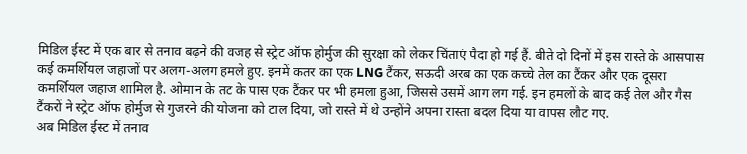मिडिल ईस्ट में एक बार से तनाव बढ़ने की वजह से स्ट्रेट ऑफ होर्मुज की सुरक्षा को लेकर चिंताएं पैदा हो गई हैं. बीते दो दिनों में इस रास्ते के आसपास कई कमर्शियल जहाजों पर अलग-अलग हमले हुए. इनमें कतर का एक LNG टैंकर, सऊदी अरब का एक कच्चे तेल का टैंकर और एक दूसरा कमर्शियल जहाज शामिल है. ओमान के तट के पास एक टैंकर पर भी हमला हुआ, जिससे उसमें आग लग गई. इन हमलों के बाद कई तेल और गैस टैंकरों ने स्ट्रेट ऑफ होर्मुज से गुजरने की योजना को टाल दिया, जो रास्ते में थे उन्होंने अपना रास्ता बदल दिया या वापस लौट गए.
अब मिडिल ईस्ट में तनाव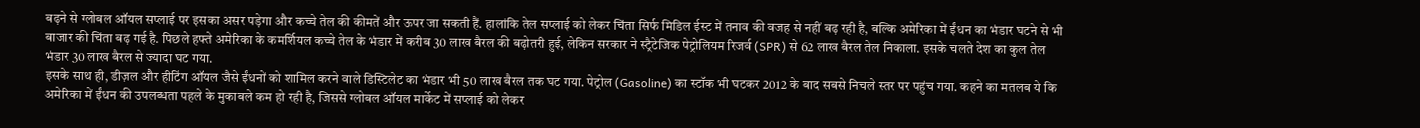बढ़ने से ग्लोबल ऑयल सप्लाई पर इसका असर पड़ेगा और कच्चे तेल की कीमतें और ऊपर जा सकती हैं. हालांकि तेल सप्लाई को लेकर चिंता सिर्फ मिडिल ईस्ट में तनाव की वजह से नहीं बढ़ रही है, बल्कि अमेरिका में ईंधन का भंडार घटने से भी बाजार की चिंता बढ़ गई है. पिछले हफ्ते अमेरिका के कमर्शियल कच्चे तेल के भंडार में करीब 30 लाख बैरल की बढ़ोतरी हुई, लेकिन सरकार ने स्ट्रैटेजिक पेट्रोलियम रिजर्व (SPR) से 62 लाख बैरल तेल निकाला. इसके चलते देश का कुल तेल भंडार 30 लाख बैरल से ज्यादा घट गया.
इसके साथ ही, डीज़ल और हीटिंग ऑयल जैसे ईंधनों को शामिल करने वाले डिस्टिलेट का भंडार भी 50 लाख बैरल तक घट गया. पेट्रोल (Gasoline) का स्टॉक भी घटकर 2012 के बाद सबसे निचले स्तर पर पहुंच गया. कहने का मतलब ये कि अमेरिका में ईंधन की उपलब्धता पहले के मुकाबले कम हो रही है, जिससे ग्लोबल ऑयल मार्केट में सप्लाई को लेकर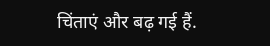चिंताएं और बढ़ गई हैं.